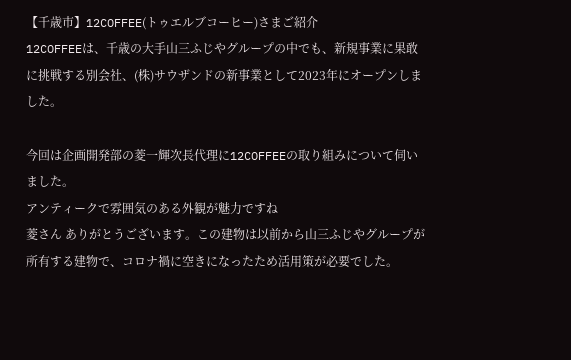【千歳市】12COFFEE(トゥエルブコーヒー)さまご紹介
12COFFEEは、千歳の大手山三ふじやグループの中でも、新規事業に果敢に挑戦する別会社、(株)サウザンドの新事業として2023年にオープンしました。

今回は企画開発部の菱一輝次長代理に12COFFEEの取り組みについて伺いました。
アンティークで雰囲気のある外観が魅力ですね
菱さん ありがとうございます。この建物は以前から山三ふじやグループが所有する建物で、コロナ禍に空きになったため活用策が必要でした。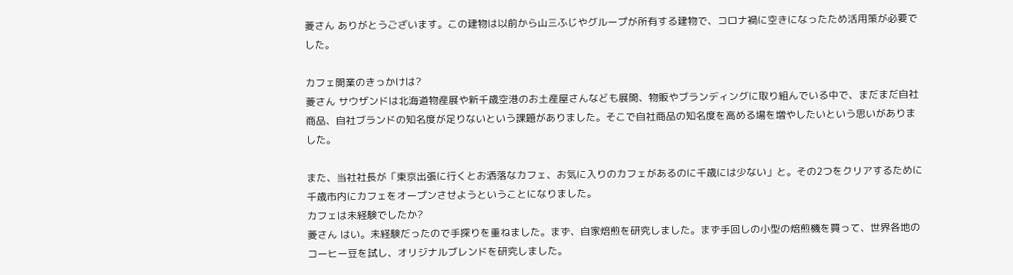菱さん ありがとうございます。この建物は以前から山三ふじやグループが所有する建物で、コロナ禍に空きになったため活用策が必要でした。

カフェ開業のきっかけは?
菱さん サウザンドは北海道物産展や新千歳空港のお土産屋さんなども展開、物販やブランディングに取り組んでいる中で、まだまだ自社商品、自社ブランドの知名度が足りないという課題がありました。そこで自社商品の知名度を高める場を増やしたいという思いがありました。

また、当社社長が「東京出張に行くとお洒落なカフェ、お気に入りのカフェがあるのに千歳には少ない」と。その2つをクリアするために千歳市内にカフェをオープンさせようということになりました。
カフェは未経験でしたか?
菱さん はい。未経験だったので手探りを重ねました。まず、自家焙煎を研究しました。まず手回しの小型の焙煎機を買って、世界各地のコーヒー豆を試し、オリジナルブレンドを研究しました。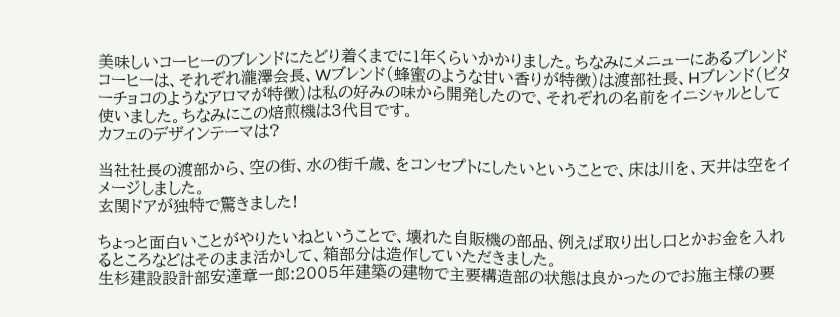美味しいコーヒーのブレンドにたどり着くまでに1年くらいかかりました。ちなみにメニューにあるブレンドコーヒーは、それぞれ瀧澤会長、Wブレンド(蜂蜜のような甘い香りが特徴)は渡部社長、Hブレンド(ビターチョコのようなアロマが特徴)は私の好みの味から開発したので、それぞれの名前をイニシャルとして使いました。ちなみにこの焙煎機は3代目です。
カフェのデザインテーマは?

当社社長の渡部から、空の街、水の街千歳、をコンセプトにしたいということで、床は川を、天井は空をイメージしました。
玄関ドアが独特で驚きました!

ちょっと面白いことがやりたいねということで、壊れた自販機の部品、例えば取り出し口とかお金を入れるところなどはそのまま活かして、箱部分は造作していただきました。
生杉建設設計部安達章一郎:2005年建築の建物で主要構造部の状態は良かったのでお施主様の要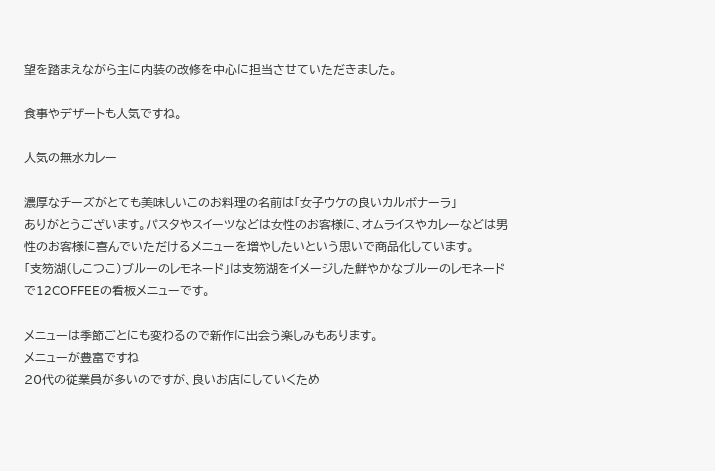望を踏まえながら主に内装の改修を中心に担当させていただきました。

食事やデザートも人気ですね。

人気の無水カレー

濃厚なチーズがとても美味しいこのお料理の名前は「女子ウケの良いカルボナーラ」
ありがとうございます。パスタやスイーツなどは女性のお客様に、オムライスやカレーなどは男性のお客様に喜んでいただけるメニューを増やしたいという思いで商品化しています。
「支笏湖(しこつこ)ブルーのレモネード」は支笏湖をイメージした鮮やかなブルーのレモネードで12COFFEEの看板メニューです。

メニューは季節ごとにも変わるので新作に出会う楽しみもあります。
メニューが豊富ですね
20代の従業員が多いのですが、良いお店にしていくため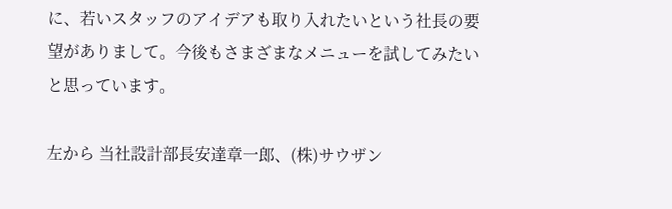に、若いスタッフのアイデアも取り入れたいという社長の要望がありまして。今後もさまざまなメニューを試してみたいと思っています。

左から 当社設計部長安達章一郎、(株)サウザン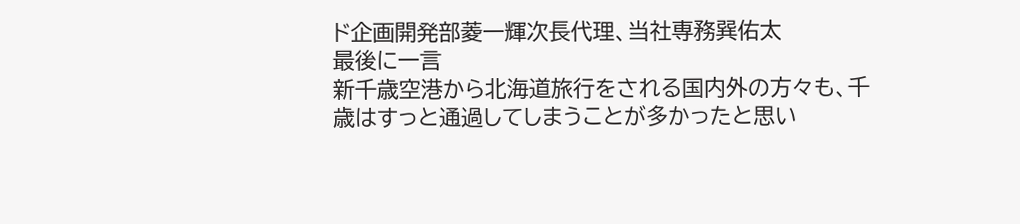ド企画開発部菱一輝次長代理、当社専務巽佑太
最後に一言
新千歳空港から北海道旅行をされる国内外の方々も、千歳はすっと通過してしまうことが多かったと思い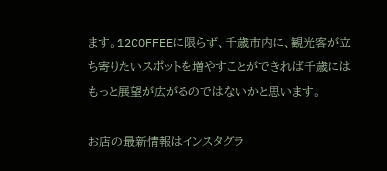ます。12COFFEEに限らず、千歳市内に、観光客が立ち寄りたいスポットを増やすことができれば千歳にはもっと展望が広がるのではないかと思います。

お店の最新情報はインスタグラ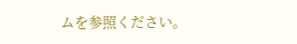ムを参照ください。